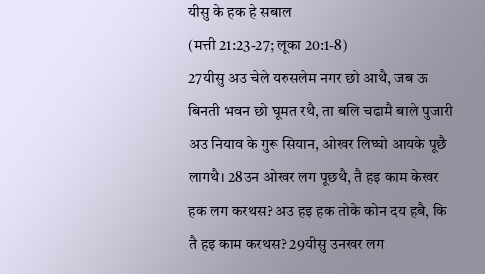यीसु के हक हे सबाल
(मत्ती 21:23-27; लूका 20:1-8)
27यीसु अउ चेले यरुसलेम नगर छो आथै, जब ऊ बिनती भवन छो घूमत रथै, ता बलि चढामै बाले पुजारी अउ नियाव के गुरू सियान, ओखर लिघ्घो आयके पूछै लागथै। 28उन ओखर लग पूछथै, तै हइ काम केखर हक लग करथस? अउ हइ हक तोके कोन दय हबै, कि तै हइ काम करथस? 29यीसु उनखर लग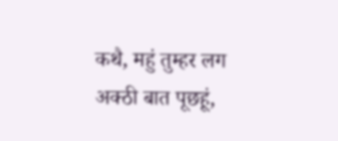कथै, महुं तुम्हर लग अक्ठी बात पूछहूं,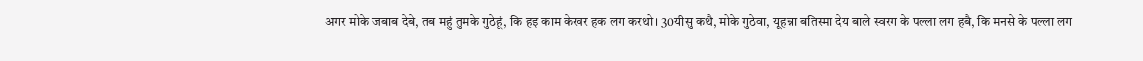अगर मोके जबाब देबे, तब महुं तुमके गुठेहूं, कि हइ काम केखर हक लग करथो। 30यीसु कथै, मोके गुठेवा, यूहन्ना बतिस्मा देय बाले स्वरग के पल्ला लग हबै, कि मनसे के पल्ला लग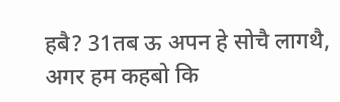हबै? 31तब ऊ अपन हे सोचै लागथै, अगर हम कहबो कि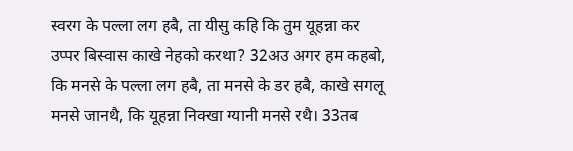स्वरग के पल्ला लग हबै, ता यीसु कहि कि तुम यूहन्ना कर उप्पर बिस्वास काखे नेहको करथा? 32अउ अगर हम कहबो, कि मनसे के पल्ला लग हबै, ता मनसे के डर हबै, काखे सगलू मनसे जानथै, कि यूहन्ना निक्खा ग्यानी मनसे रथै। 33तब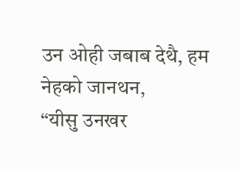उन ओही जबाब देथै, हम नेहको जानथन,
“यीसु उनखर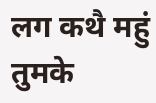लग कथै महुं तुमके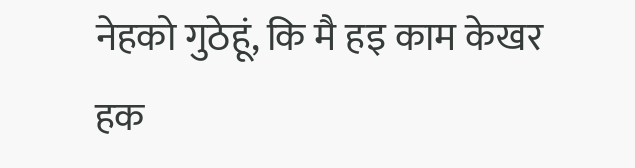नेहको गुठेहूं, कि मै हइ काम केखर हक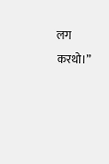लग करथो।”